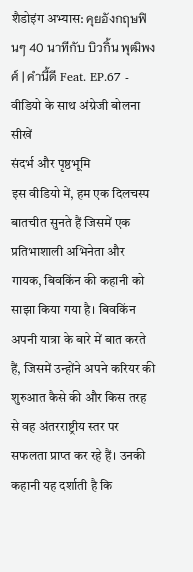शैडोइंग अभ्यास: คุยอังกฤษฟินๆ 40 นาทีกับ บิวกิ้น พุฒิพงศ์ | คำนี้ดี Feat. EP.67 - वीडियो के साथ अंग्रेजी बोलना सीखें
संदर्भ और पृष्ठभूमि
इस वीडियो में, हम एक दिलचस्प बातचीत सुनते हैं जिसमें एक प्रतिभाशाली अभिनेता और गायक, बिवकिंन की कहानी को साझा किया गया है। बिवकिंन अपनी यात्रा के बारे में बात करते हैं, जिसमें उन्होंने अपने करियर की शुरुआत कैसे की और किस तरह से वह अंतरराष्ट्रीय स्तर पर सफलता प्राप्त कर रहे हैं। उनकी कहानी यह दर्शाती है कि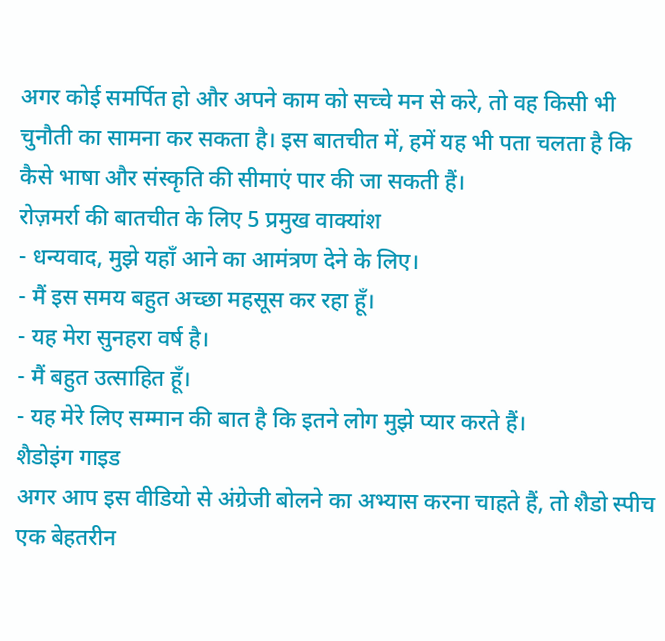अगर कोई समर्पित हो और अपने काम को सच्चे मन से करे, तो वह किसी भी चुनौती का सामना कर सकता है। इस बातचीत में, हमें यह भी पता चलता है कि कैसे भाषा और संस्कृति की सीमाएं पार की जा सकती हैं।
रोज़मर्रा की बातचीत के लिए 5 प्रमुख वाक्यांश
- धन्यवाद, मुझे यहाँ आने का आमंत्रण देने के लिए।
- मैं इस समय बहुत अच्छा महसूस कर रहा हूँ।
- यह मेरा सुनहरा वर्ष है।
- मैं बहुत उत्साहित हूँ।
- यह मेरे लिए सम्मान की बात है कि इतने लोग मुझे प्यार करते हैं।
शैडोइंग गाइड
अगर आप इस वीडियो से अंग्रेजी बोलने का अभ्यास करना चाहते हैं, तो शैडो स्पीच एक बेहतरीन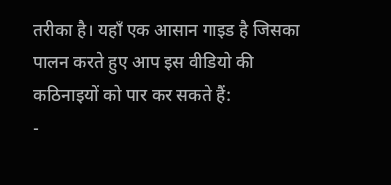तरीका है। यहाँ एक आसान गाइड है जिसका पालन करते हुए आप इस वीडियो की कठिनाइयों को पार कर सकते हैं:
-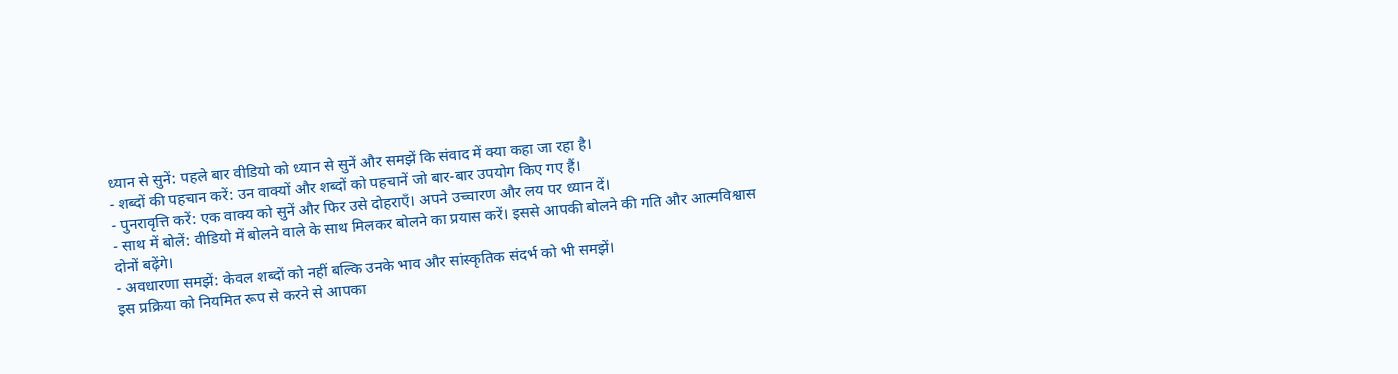ध्यान से सुनें: पहले बार वीडियो को ध्यान से सुनें और समझें कि संवाद में क्या कहा जा रहा है।
- शब्दों की पहचान करें: उन वाक्यों और शब्दों को पहचानें जो बार-बार उपयोग किए गए हैं।
- पुनरावृत्ति करें: एक वाक्य को सुनें और फिर उसे दोहराएँ। अपने उच्चारण और लय पर ध्यान दें।
- साथ में बोलें: वीडियो में बोलने वाले के साथ मिलकर बोलने का प्रयास करें। इससे आपकी बोलने की गति और आत्मविश्वास दोनों बढ़ेंगे।
- अवधारणा समझें: केवल शब्दों को नहीं बल्कि उनके भाव और सांस्कृतिक संदर्भ को भी समझें।
इस प्रक्रिया को नियमित रूप से करने से आपका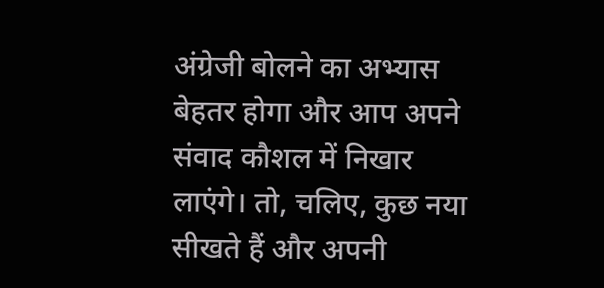अंग्रेजी बोलने का अभ्यास बेहतर होगा और आप अपने संवाद कौशल में निखार लाएंगे। तो, चलिए, कुछ नया सीखते हैं और अपनी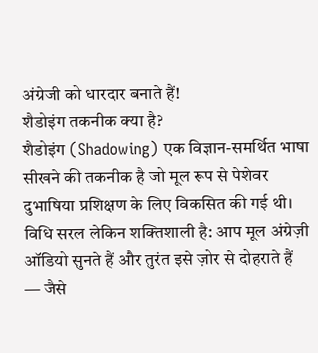अंग्रेजी को धारदार बनाते हैं!
शैडोइंग तकनीक क्या है?
शैडोइंग (Shadowing) एक विज्ञान-समर्थित भाषा सीखने की तकनीक है जो मूल रूप से पेशेवर दुभाषिया प्रशिक्षण के लिए विकसित की गई थी। विधि सरल लेकिन शक्तिशाली है: आप मूल अंग्रेज़ी ऑडियो सुनते हैं और तुरंत इसे ज़ोर से दोहराते हैं — जैसे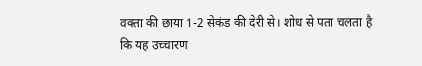वक्ता की छाया 1-2 सेकंड की देरी से। शोध से पता चलता है कि यह उच्चारण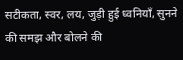सटीकता, स्वर, लय, जुड़ी हुई ध्वनियाँ, सुनने की समझ और बोलने की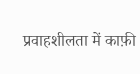प्रवाहशीलता में काफ़ी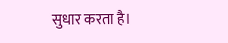सुधार करता है।